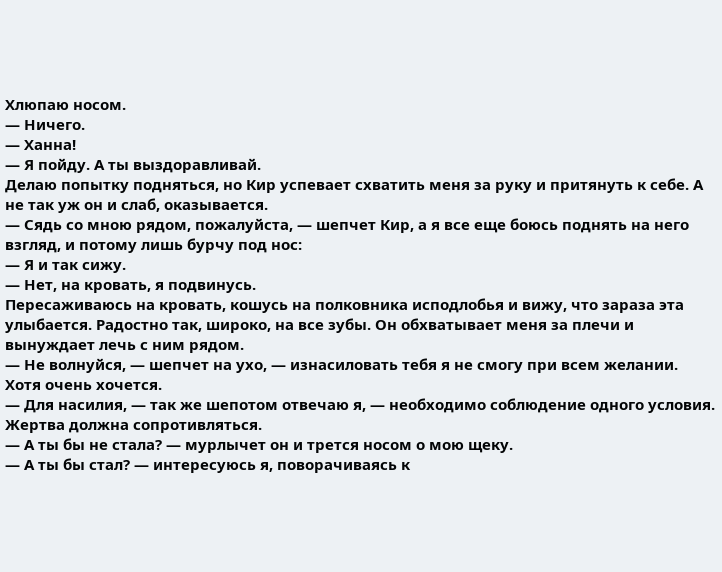Хлюпаю носом.
— Ничего.
— Ханна!
— Я пойду. А ты выздоравливай.
Делаю попытку подняться, но Кир успевает схватить меня за руку и притянуть к себе. А не так уж он и слаб, оказывается.
— Сядь со мною рядом, пожалуйста, — шепчет Кир, а я все еще боюсь поднять на него взгляд, и потому лишь бурчу под нос:
— Я и так сижу.
— Нет, на кровать, я подвинусь.
Пересаживаюсь на кровать, кошусь на полковника исподлобья и вижу, что зараза эта улыбается. Радостно так, широко, на все зубы. Он обхватывает меня за плечи и вынуждает лечь с ним рядом.
— Не волнуйся, — шепчет на ухо, — изнасиловать тебя я не смогу при всем желании. Хотя очень хочется.
— Для насилия, — так же шепотом отвечаю я, — необходимо соблюдение одного условия. Жертва должна сопротивляться.
— А ты бы не стала? — мурлычет он и трется носом о мою щеку.
— А ты бы стал? — интересуюсь я, поворачиваясь к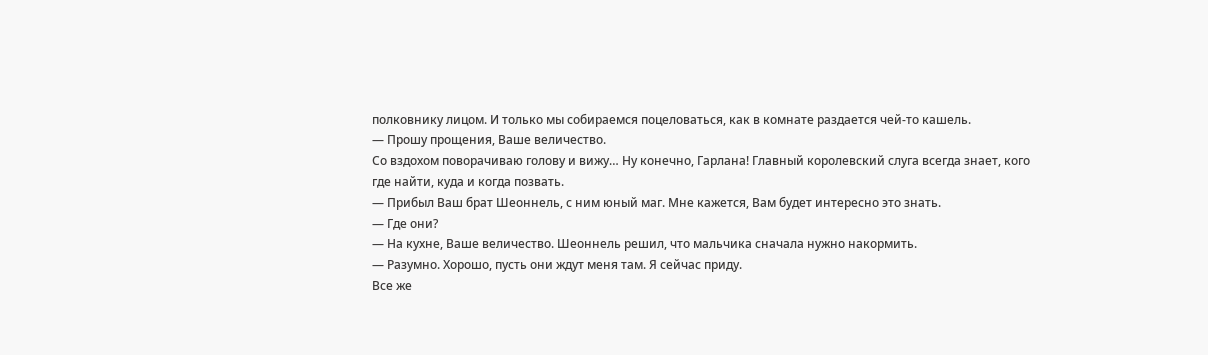полковнику лицом. И только мы собираемся поцеловаться, как в комнате раздается чей-то кашель.
— Прошу прощения, Ваше величество.
Со вздохом поворачиваю голову и вижу… Ну конечно, Гарлана! Главный королевский слуга всегда знает, кого где найти, куда и когда позвать.
— Прибыл Ваш брат Шеоннель, с ним юный маг. Мне кажется, Вам будет интересно это знать.
— Где они?
— На кухне, Ваше величество. Шеоннель решил, что мальчика сначала нужно накормить.
— Разумно. Хорошо, пусть они ждут меня там. Я сейчас приду.
Все же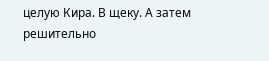целую Кира. В щеку. А затем решительно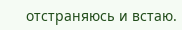отстраняюсь и встаю.